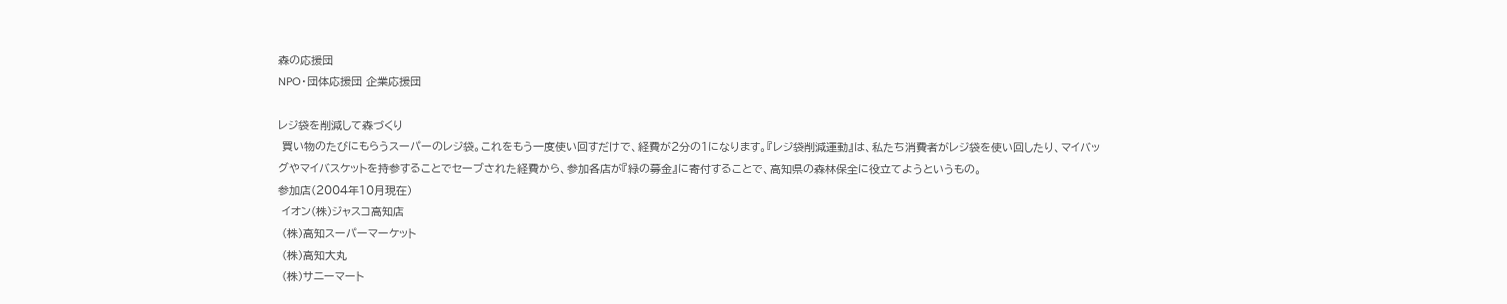森の応援団
NPO・団体応援団 企業応援団

レジ袋を削減して森づくり
 買い物のたびにもらうスーパーのレジ袋。これをもう一度使い回すだけで、経費が2分の1になります。『レジ袋削減運動』は、私たち消費者がレジ袋を使い回したり、マイバッグやマイバスケットを持参することでセーブされた経費から、参加各店が『緑の募金』に寄付することで、高知県の森林保全に役立てようというもの。
参加店(2004年10月現在)
 イオン(株)ジャスコ高知店
 (株)高知スーパーマーケット
 (株)高知大丸
 (株)サニーマート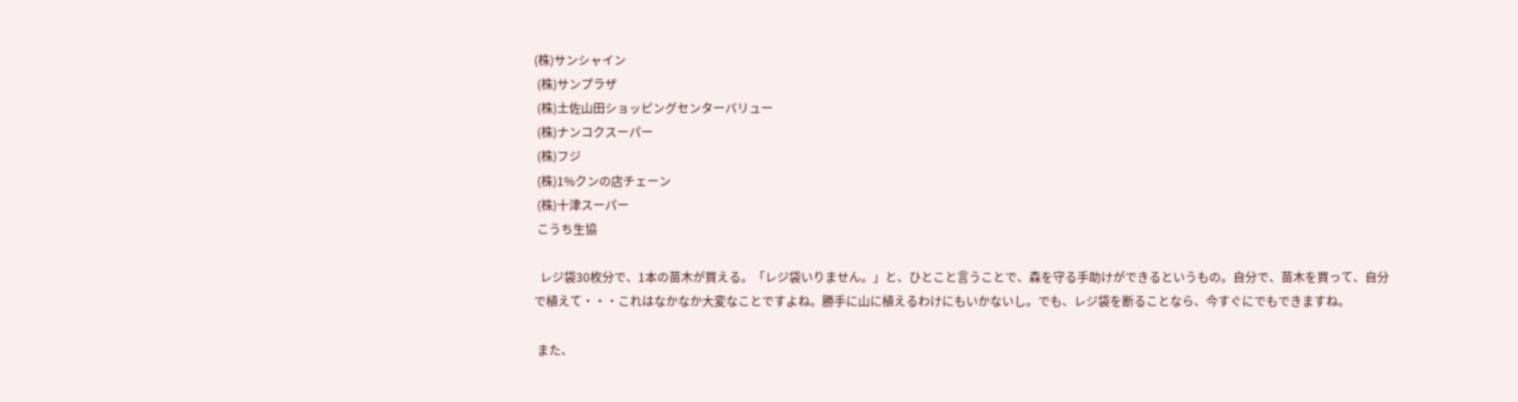(株)サンシャイン
 (株)サンプラザ
 (株)土佐山田ショッピングセンターバリュー
 (株)ナンコクスーパー
 (株)フジ
 (株)1%クンの店チェーン
 (株)十津スーパー
 こうち生協

  レジ袋30枚分で、1本の苗木が買える。「レジ袋いりません。」と、ひとこと言うことで、森を守る手助けができるというもの。自分で、苗木を買って、自分で植えて・・・これはなかなか大変なことですよね。勝手に山に植えるわけにもいかないし。でも、レジ袋を断ることなら、今すぐにでもできますね。

 また、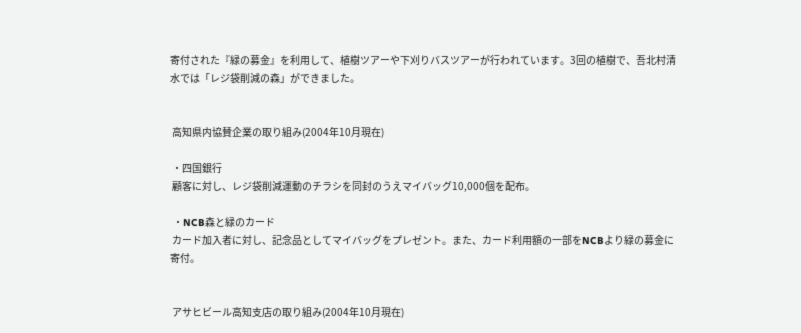寄付された『緑の募金』を利用して、植樹ツアーや下刈りバスツアーが行われています。3回の植樹で、吾北村清水では「レジ袋削減の森」ができました。


 高知県内協賛企業の取り組み(2004年10月現在)

 ・四国銀行
 顧客に対し、レジ袋削減運動のチラシを同封のうえマイバッグ10,000個を配布。

 ・NCB森と緑のカード
 カード加入者に対し、記念品としてマイバッグをプレゼント。また、カード利用額の一部をNCBより緑の募金に寄付。


 アサヒビール高知支店の取り組み(2004年10月現在)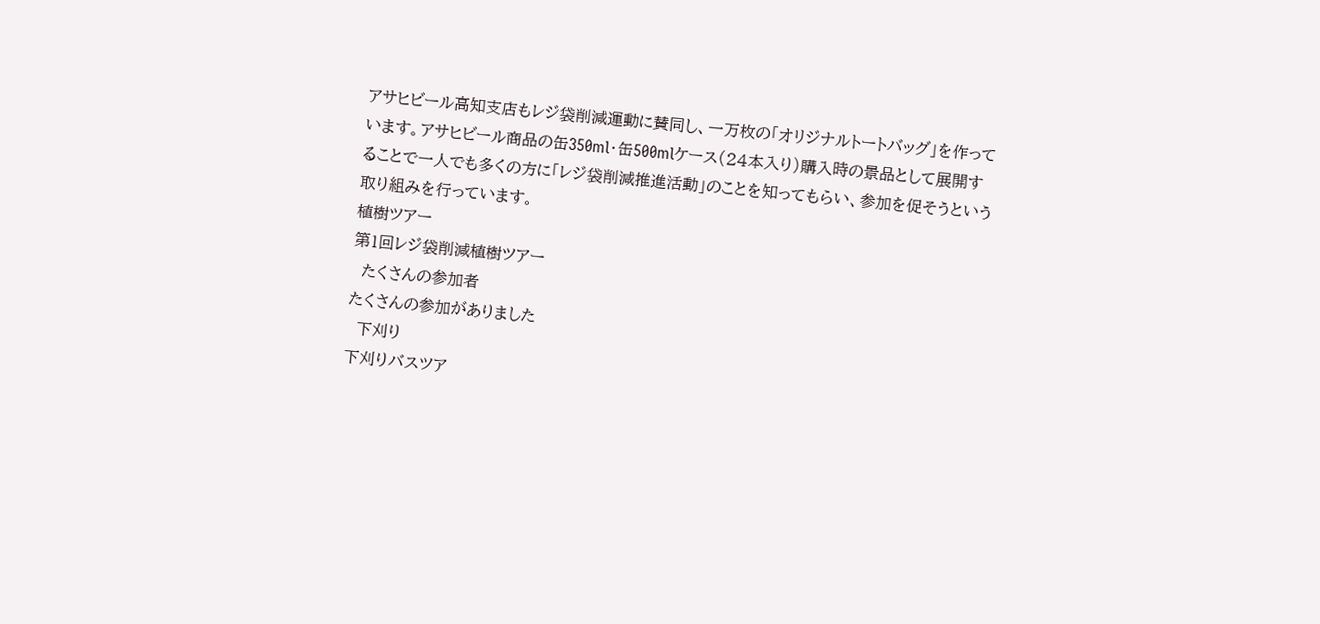アサヒビール高知支店もレジ袋削減運動に賛同し、一万枚の「オリジナルトートバッグ」を作っています。アサヒビール商品の缶350ml・缶500mlケース(24本入り)購入時の景品として展開することで一人でも多くの方に「レジ袋削減推進活動」のことを知ってもらい、参加を促そうという取り組みを行っています。
植樹ツアー
第1回レジ袋削減植樹ツアー
  たくさんの参加者
たくさんの参加がありました
  下刈り
下刈りバスツア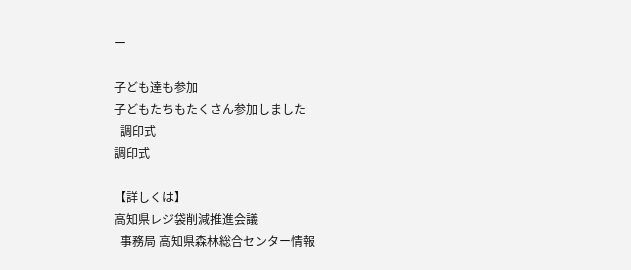ー

子ども達も参加
子どもたちもたくさん参加しました
  調印式
調印式

【詳しくは】
高知県レジ袋削減推進会議
  事務局 高知県森林総合センター情報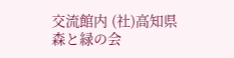交流館内 (社)高知県森と緑の会